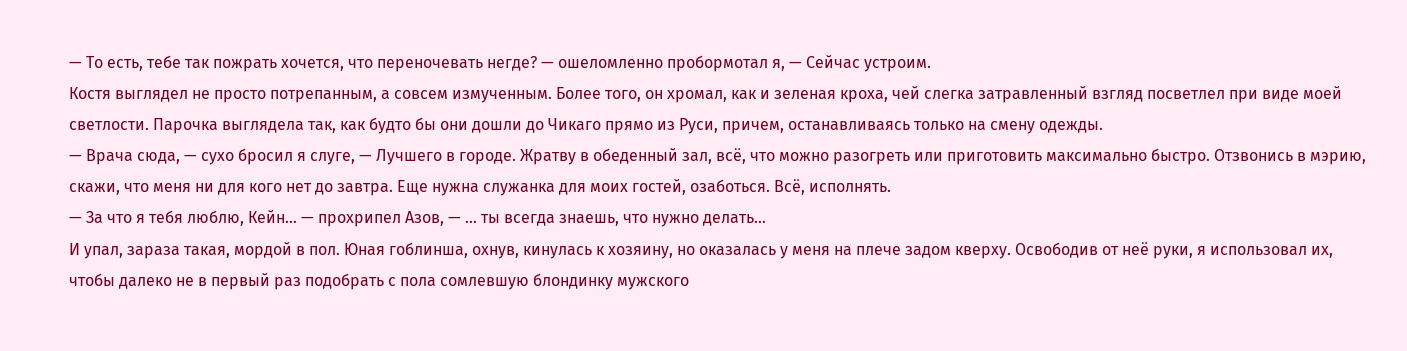— То есть, тебе так пожрать хочется, что переночевать негде? — ошеломленно пробормотал я, — Сейчас устроим.
Костя выглядел не просто потрепанным, а совсем измученным. Более того, он хромал, как и зеленая кроха, чей слегка затравленный взгляд посветлел при виде моей светлости. Парочка выглядела так, как будто бы они дошли до Чикаго прямо из Руси, причем, останавливаясь только на смену одежды.
— Врача сюда, — сухо бросил я слуге, — Лучшего в городе. Жратву в обеденный зал, всё, что можно разогреть или приготовить максимально быстро. Отзвонись в мэрию, скажи, что меня ни для кого нет до завтра. Еще нужна служанка для моих гостей, озаботься. Всё, исполнять.
— За что я тебя люблю, Кейн… — прохрипел Азов, — … ты всегда знаешь, что нужно делать…
И упал, зараза такая, мордой в пол. Юная гоблинша, охнув, кинулась к хозяину, но оказалась у меня на плече задом кверху. Освободив от неё руки, я использовал их, чтобы далеко не в первый раз подобрать с пола сомлевшую блондинку мужского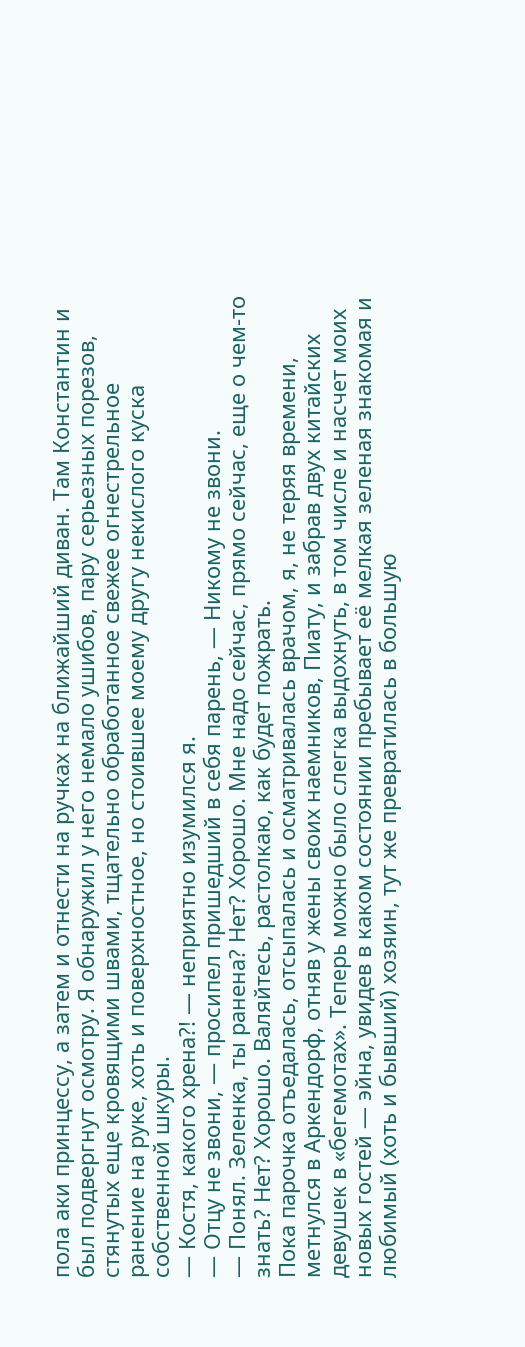пола аки принцессу, а затем и отнести на ручках на ближайший диван. Там Константин и был подвергнут осмотру. Я обнаружил у него немало ушибов, пару серьезных порезов, стянутых еще кровящими швами, тщательно обработанное свежее огнестрельное ранение на руке, хоть и поверхностное, но стоившее моему другу некислого куска собственной шкуры.
— Костя, какого хрена?! — неприятно изумился я.
— Отцу не звони, — просипел пришедший в себя парень, — Никому не звони.
— Понял. Зеленка, ты ранена? Нет? Хорошо. Мне надо сейчас, прямо сейчас, еще о чем-то знать? Нет? Хорошо. Валяйтесь, растолкаю, как будет пожрать.
Пока парочка отъедалась, отсыпалась и осматривалась врачом, я, не теряя времени, метнулся в Аркендорф, отняв у жены своих наемников, Пиату, и забрав двух китайских девушек в «бегемотах». Теперь можно было слегка выдохнуть, в том числе и насчет моих новых гостей — эйна, увидев в каком состоянии пребывает её мелкая зеленая знакомая и любимый (хоть и бывший) хозяин, тут же превратилась в большую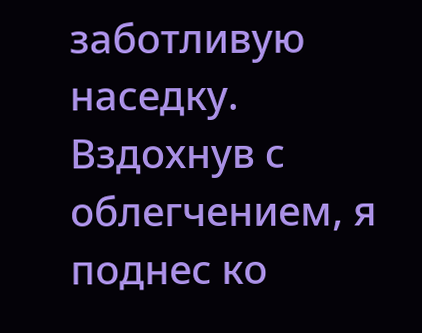заботливую наседку.
Вздохнув с облегчением, я поднес ко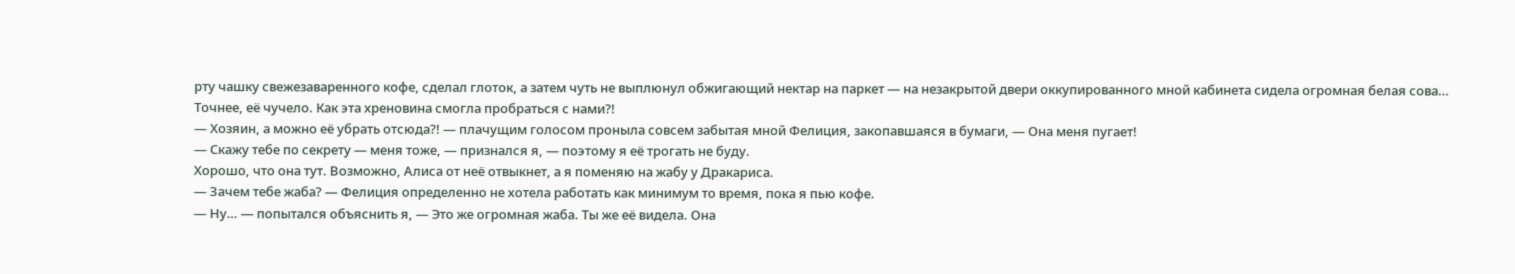рту чашку свежезаваренного кофе, сделал глоток, а затем чуть не выплюнул обжигающий нектар на паркет — на незакрытой двери оккупированного мной кабинета сидела огромная белая сова…
Точнее, её чучело. Как эта хреновина смогла пробраться с нами?!
— Хозяин, а можно её убрать отсюда?! — плачущим голосом проныла совсем забытая мной Фелиция, закопавшаяся в бумаги, — Она меня пугает!
— Скажу тебе по секрету — меня тоже, — признался я, — поэтому я её трогать не буду.
Хорошо, что она тут. Возможно, Алиса от неё отвыкнет, а я поменяю на жабу у Дракариса.
— Зачем тебе жаба? — Фелиция определенно не хотела работать как минимум то время, пока я пью кофе.
— Ну… — попытался объяснить я, — Это же огромная жаба. Ты же её видела. Она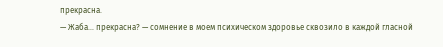прекрасна.
— Жаба… прекрасна? — сомнение в моем психическом здоровье сквозило в каждой гласной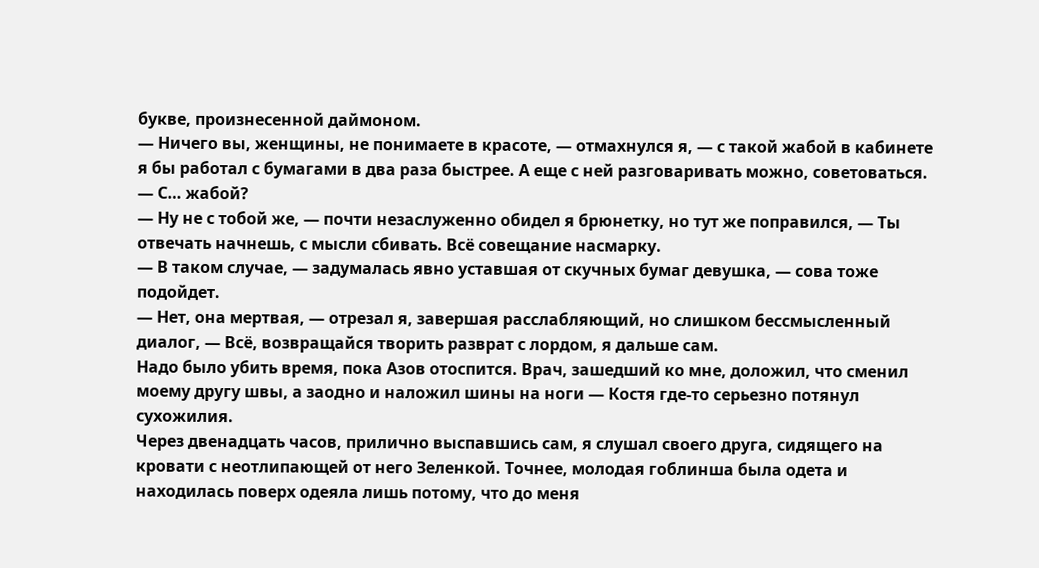букве, произнесенной даймоном.
— Ничего вы, женщины, не понимаете в красоте, — отмахнулся я, — с такой жабой в кабинете я бы работал с бумагами в два раза быстрее. А еще с ней разговаривать можно, советоваться.
— С… жабой?
— Ну не с тобой же, — почти незаслуженно обидел я брюнетку, но тут же поправился, — Ты отвечать начнешь, с мысли сбивать. Всё совещание насмарку.
— В таком случае, — задумалась явно уставшая от скучных бумаг девушка, — сова тоже подойдет.
— Нет, она мертвая, — отрезал я, завершая расслабляющий, но слишком бессмысленный диалог, — Всё, возвращайся творить разврат с лордом, я дальше сам.
Надо было убить время, пока Азов отоспится. Врач, зашедший ко мне, доложил, что сменил моему другу швы, а заодно и наложил шины на ноги — Костя где-то серьезно потянул сухожилия.
Через двенадцать часов, прилично выспавшись сам, я слушал своего друга, сидящего на кровати с неотлипающей от него Зеленкой. Точнее, молодая гоблинша была одета и находилась поверх одеяла лишь потому, что до меня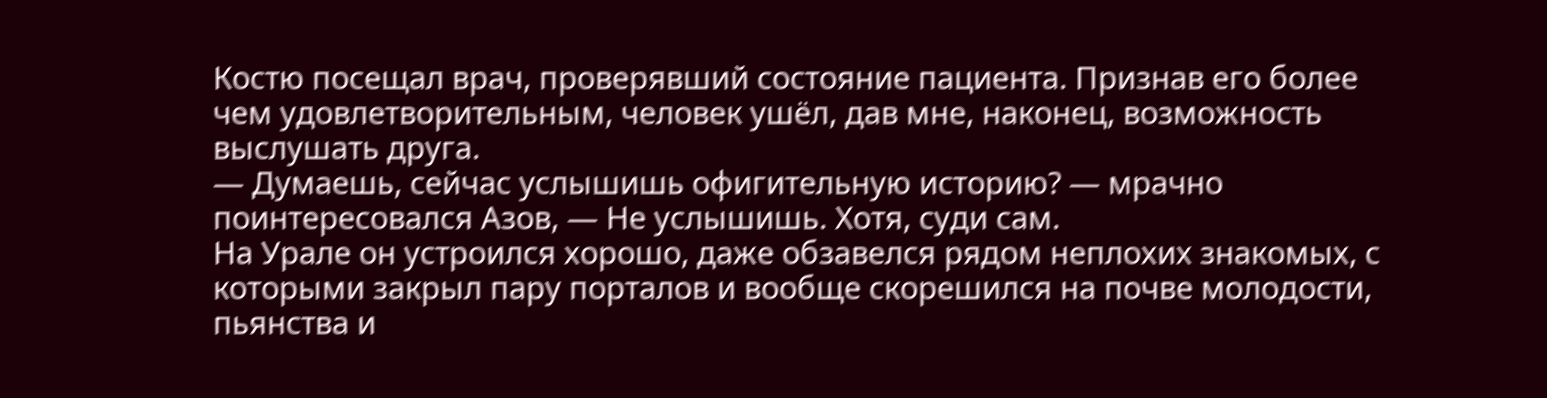Костю посещал врач, проверявший состояние пациента. Признав его более чем удовлетворительным, человек ушёл, дав мне, наконец, возможность выслушать друга.
— Думаешь, сейчас услышишь офигительную историю? — мрачно поинтересовался Азов, — Не услышишь. Хотя, суди сам.
На Урале он устроился хорошо, даже обзавелся рядом неплохих знакомых, с которыми закрыл пару порталов и вообще скорешился на почве молодости, пьянства и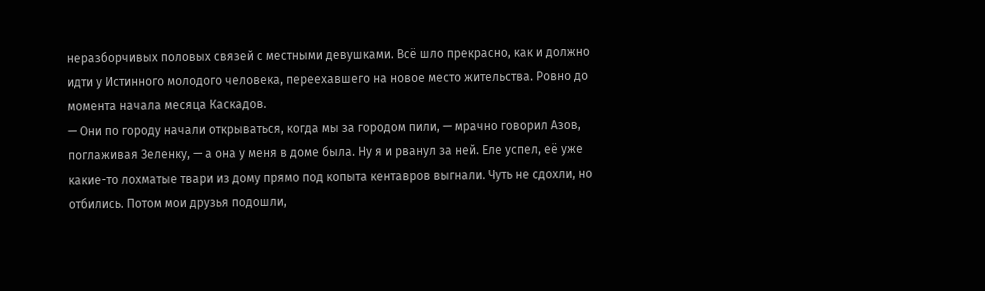неразборчивых половых связей с местными девушками. Всё шло прекрасно, как и должно идти у Истинного молодого человека, переехавшего на новое место жительства. Ровно до момента начала месяца Каскадов.
— Они по городу начали открываться, когда мы за городом пили, — мрачно говорил Азов, поглаживая Зеленку, — а она у меня в доме была. Ну я и рванул за ней. Еле успел, её уже какие-то лохматые твари из дому прямо под копыта кентавров выгнали. Чуть не сдохли, но отбились. Потом мои друзья подошли,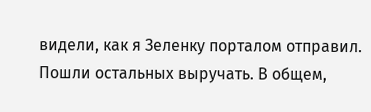видели, как я Зеленку порталом отправил. Пошли остальных выручать. В общем,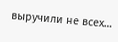выручили не всех…